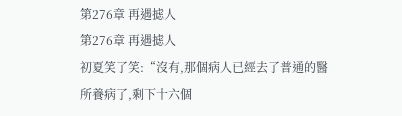第276章 再遇摅人
第276章 再遇摅人
初夏笑了笑:“沒有,那個病人已經去了普通的醫所養病了,剩下十六個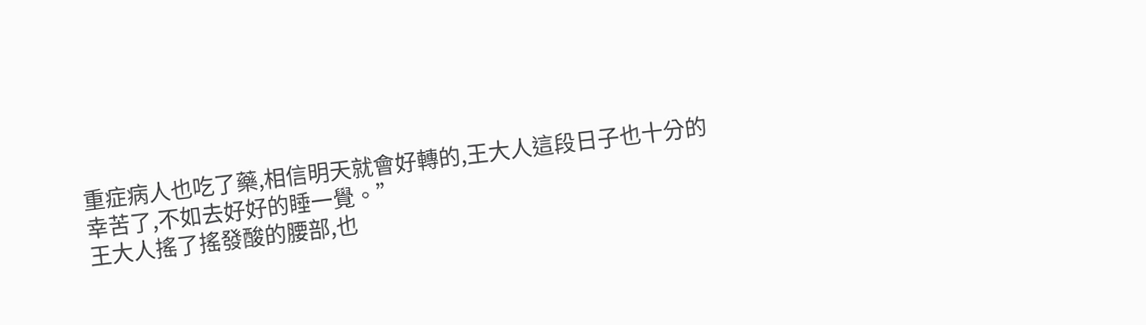重症病人也吃了藥,相信明天就會好轉的,王大人這段日子也十分的幸苦了,不如去好好的睡一覺。”
王大人搖了搖發酸的腰部,也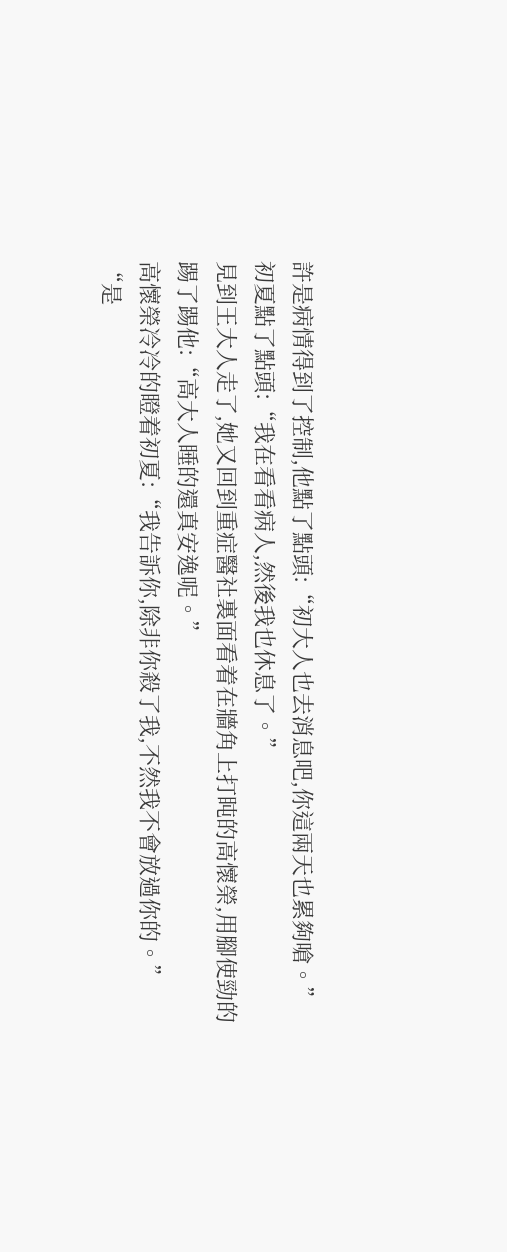許是病情得到了控制,他點了點頭:“初大人也去消息吧,你這兩天也累夠嗆。”
初夏點了點頭:“我在看看病人,然後我也休息了。”
見到王大人走了,她又回到重症醫社裏面看着在牆角上打盹的高懷榮,用腳使勁的踢了踢他:“高大人睡的還真安逸呢。”
高懷榮冷冷的瞪着初夏:“我告訴你,除非你殺了我,不然我不會放過你的。”
“是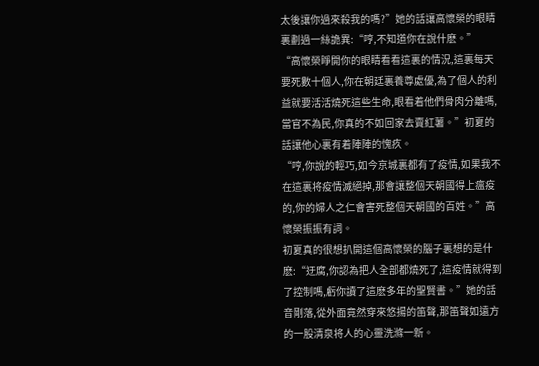太後讓你過來殺我的嗎?”她的話讓高懷榮的眼睛裏劃過一絲詭異:“哼,不知道你在說什麽。”
“高懷榮睜開你的眼睛看看這裏的情況,這裏每天要死數十個人,你在朝廷裏養尊處優,為了個人的利益就要活活燒死這些生命,眼看着他們骨肉分離嗎,當官不為民,你真的不如回家去賣紅薯。”初夏的話讓他心裏有着陣陣的愧疚。
“哼,你說的輕巧,如今京城裏都有了疫情,如果我不在這裏将疫情滅絕掉,那會讓整個天朝國得上瘟疫的,你的婦人之仁會害死整個天朝國的百姓。”高懷榮振振有詞。
初夏真的很想扒開這個高懷榮的腦子裏想的是什麽:“迂腐,你認為把人全部都燒死了,這疫情就得到了控制嗎,虧你讀了這麽多年的聖賢書。”她的話音剛落,從外面竟然穿來悠揚的笛聲,那笛聲如遠方的一股清泉将人的心靈洗滌一新。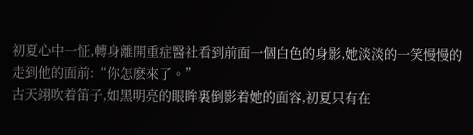初夏心中一怔,轉身離開重症醫社看到前面一個白色的身影,她淡淡的一笑慢慢的走到他的面前:“你怎麽來了。”
古天翊吹着笛子,如黑明亮的眼眸裏倒影着她的面容,初夏只有在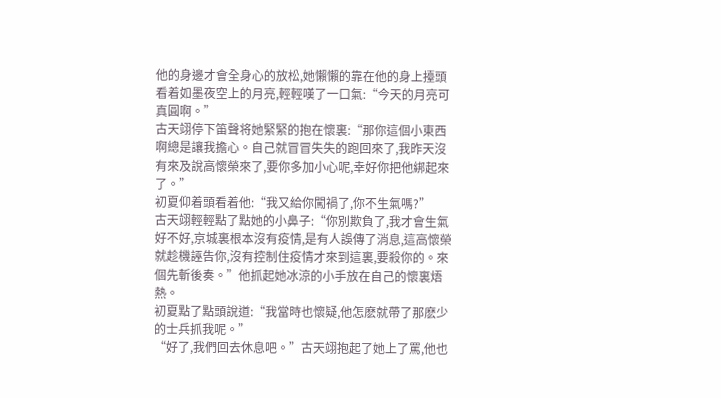他的身邊才會全身心的放松,她懶懶的靠在他的身上擡頭看着如墨夜空上的月亮,輕輕嘆了一口氣:“今天的月亮可真圓啊。”
古天翊停下笛聲将她緊緊的抱在懷裏:“那你這個小東西啊總是讓我擔心。自己就冒冒失失的跑回來了,我昨天沒有來及說高懷榮來了,要你多加小心呢,幸好你把他綁起來了。”
初夏仰着頭看着他:“我又給你闖禍了,你不生氣嗎?”
古天翊輕輕點了點她的小鼻子:“你別欺負了,我才會生氣好不好,京城裏根本沒有疫情,是有人誤傳了消息,這高懷榮就趁機誣告你,沒有控制住疫情才來到這裏,要殺你的。來個先斬後奏。”他抓起她冰涼的小手放在自己的懷裏焐熱。
初夏點了點頭說道:“我當時也懷疑,他怎麽就帶了那麽少的士兵抓我呢。”
“好了,我們回去休息吧。”古天翊抱起了她上了罵,他也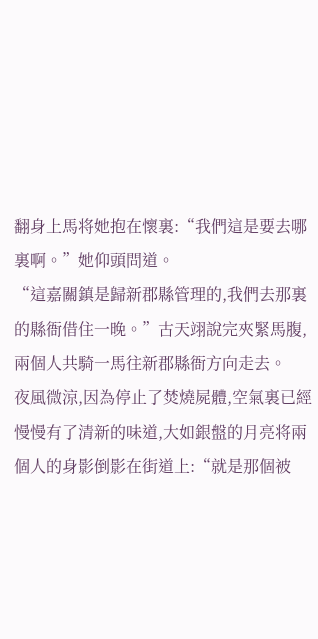翻身上馬将她抱在懷裏:“我們這是要去哪裏啊。”她仰頭問道。
“這嘉關鎮是歸新郡縣管理的,我們去那裏的縣衙借住一晚。”古天翊說完夾緊馬腹,兩個人共騎一馬往新郡縣衙方向走去。
夜風微涼,因為停止了焚燒屍體,空氣裏已經慢慢有了清新的味道,大如銀盤的月亮将兩個人的身影倒影在街道上:“就是那個被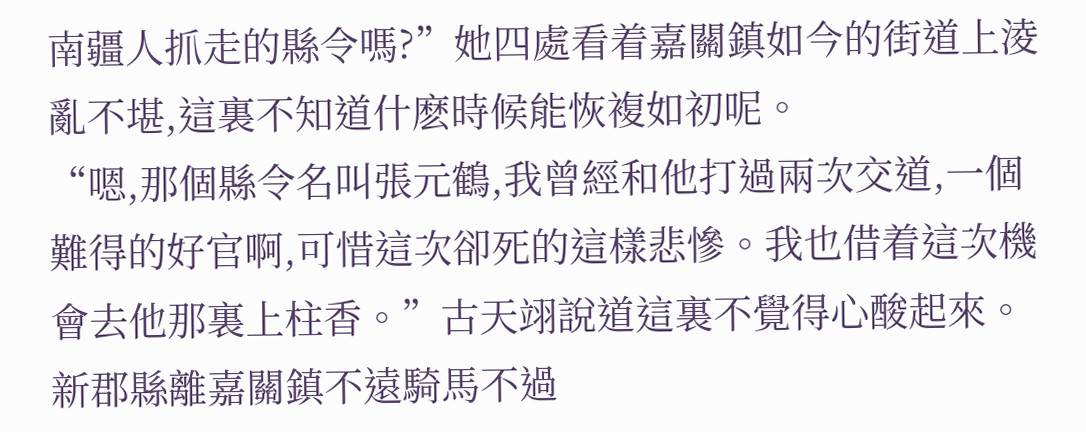南疆人抓走的縣令嗎?”她四處看着嘉關鎮如今的街道上淩亂不堪,這裏不知道什麽時候能恢複如初呢。
“嗯,那個縣令名叫張元鶴,我曾經和他打過兩次交道,一個難得的好官啊,可惜這次卻死的這樣悲慘。我也借着這次機會去他那裏上柱香。”古天翊說道這裏不覺得心酸起來。
新郡縣離嘉關鎮不遠騎馬不過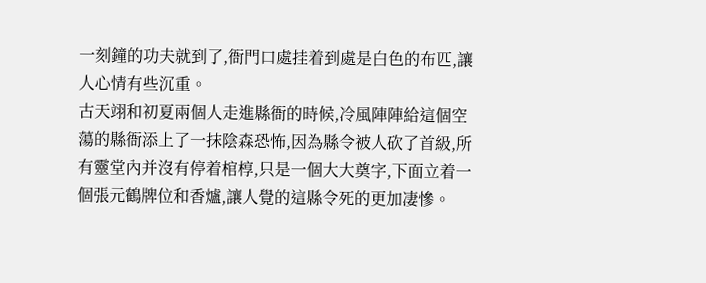一刻鐘的功夫就到了,衙門口處挂着到處是白色的布匹,讓人心情有些沉重。
古天翊和初夏兩個人走進縣衙的時候,冷風陣陣給這個空蕩的縣衙添上了一抹陰森恐怖,因為縣令被人砍了首級,所有靈堂內并沒有停着棺椁,只是一個大大奠字,下面立着一個張元鶴牌位和香爐,讓人覺的這縣令死的更加凄慘。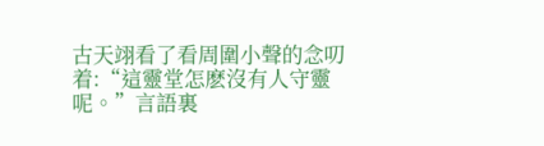古天翊看了看周圍小聲的念叨着:“這靈堂怎麽沒有人守靈呢。”言語裏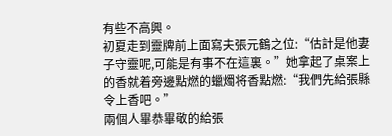有些不高興。
初夏走到靈牌前上面寫夫張元鶴之位:“估計是他妻子守靈呢,可能是有事不在這裏。”她拿起了桌案上的香就着旁邊點燃的蠟燭将香點燃:“我們先給張縣令上香吧。”
兩個人畢恭畢敬的給張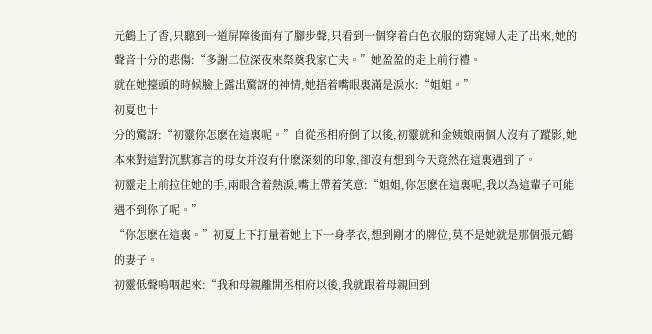元鶴上了香,只聽到一道屏障後面有了腳步聲,只看到一個穿着白色衣服的窈窕婦人走了出來,她的聲音十分的悲傷:“多謝二位深夜來祭奠我家亡夫。”她盈盈的走上前行禮。
就在她擡頭的時候臉上露出驚訝的神情,她捂着嘴眼裏滿是淚水:“姐姐。”
初夏也十
分的驚訝:“初靈你怎麽在這裏呢。”自從丞相府倒了以後,初靈就和金姨娘兩個人沒有了蹤影,她本來對這對沉默寡言的母女并沒有什麽深刻的印象,卻沒有想到今天竟然在這裏遇到了。
初靈走上前拉住她的手,兩眼含着熱淚,嘴上帶着笑意:“姐姐,你怎麽在這裏呢,我以為這輩子可能遇不到你了呢。”
“你怎麽在這裏。”初夏上下打量着她上下一身孝衣,想到剛才的牌位,莫不是她就是那個張元鶴的妻子。
初靈低聲嗚咽起來:“我和母親離開丞相府以後,我就跟着母親回到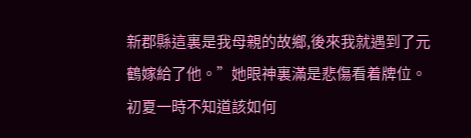新郡縣這裏是我母親的故鄉,後來我就遇到了元鶴嫁給了他。”她眼神裏滿是悲傷看着牌位。
初夏一時不知道該如何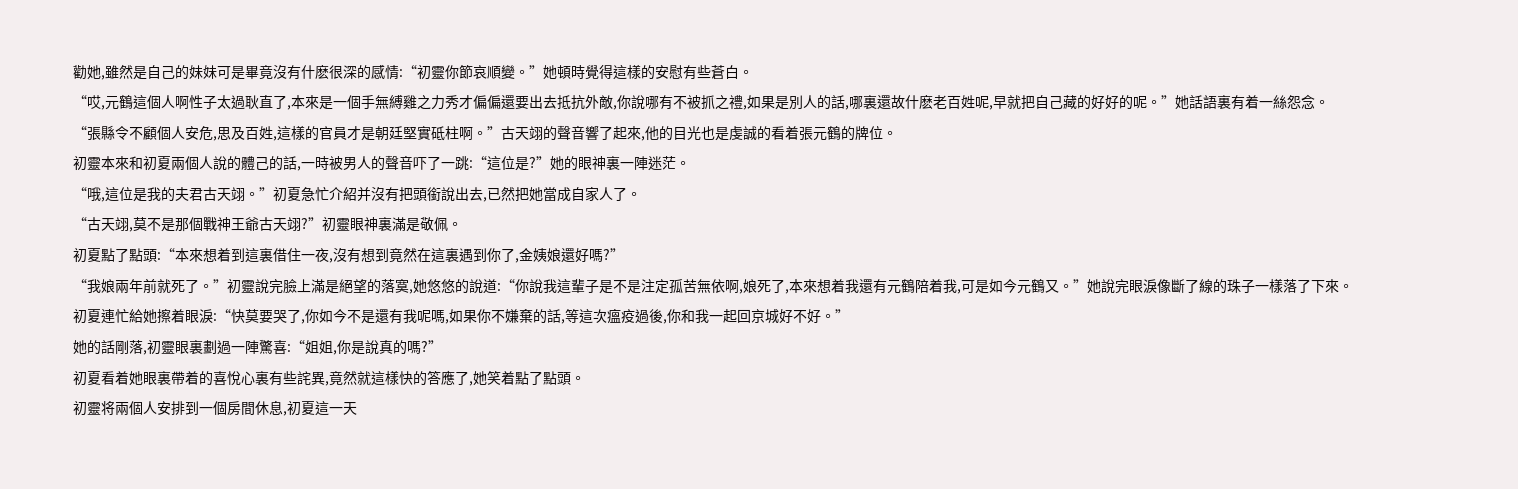勸她,雖然是自己的妹妹可是畢竟沒有什麽很深的感情:“初靈你節哀順變。”她頓時覺得這樣的安慰有些蒼白。
“哎,元鶴這個人啊性子太過耿直了,本來是一個手無縛雞之力秀才偏偏還要出去抵抗外敵,你說哪有不被抓之禮,如果是別人的話,哪裏還故什麽老百姓呢,早就把自己藏的好好的呢。”她話語裏有着一絲怨念。
“張縣令不顧個人安危,思及百姓,這樣的官員才是朝廷堅實砥柱啊。”古天翊的聲音響了起來,他的目光也是虔誠的看着張元鶴的牌位。
初靈本來和初夏兩個人說的體己的話,一時被男人的聲音吓了一跳:“這位是?”她的眼神裏一陣迷茫。
“哦,這位是我的夫君古天翊。”初夏急忙介紹并沒有把頭銜說出去,已然把她當成自家人了。
“古天翊,莫不是那個戰神王爺古天翊?”初靈眼神裏滿是敬佩。
初夏點了點頭:“本來想着到這裏借住一夜,沒有想到竟然在這裏遇到你了,金姨娘還好嗎?”
“我娘兩年前就死了。”初靈說完臉上滿是絕望的落寞,她悠悠的說道:“你說我這輩子是不是注定孤苦無依啊,娘死了,本來想着我還有元鶴陪着我,可是如今元鶴又。”她說完眼淚像斷了線的珠子一樣落了下來。
初夏連忙給她擦着眼淚:“快莫要哭了,你如今不是還有我呢嗎,如果你不嫌棄的話,等這次瘟疫過後,你和我一起回京城好不好。”
她的話剛落,初靈眼裏劃過一陣驚喜:“姐姐,你是說真的嗎?”
初夏看着她眼裏帶着的喜悅心裏有些詫異,竟然就這樣快的答應了,她笑着點了點頭。
初靈将兩個人安排到一個房間休息,初夏這一天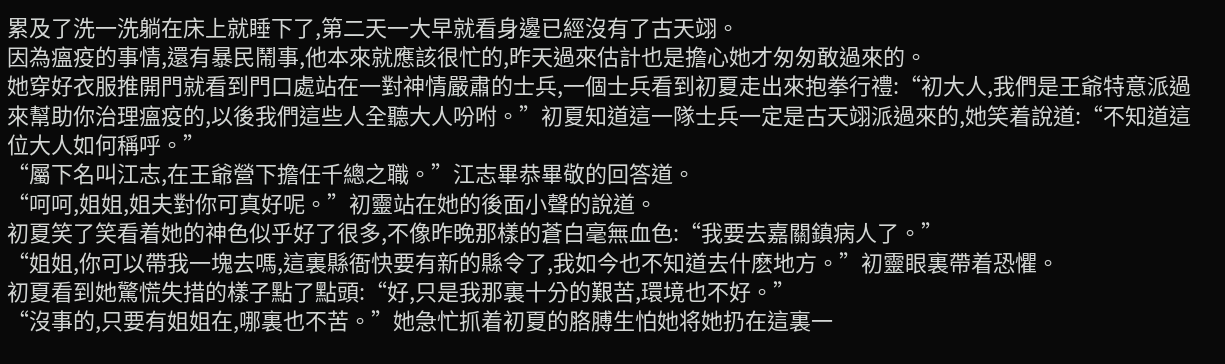累及了洗一洗躺在床上就睡下了,第二天一大早就看身邊已經沒有了古天翊。
因為瘟疫的事情,還有暴民鬧事,他本來就應該很忙的,昨天過來估計也是擔心她才匆匆敢過來的。
她穿好衣服推開門就看到門口處站在一對神情嚴肅的士兵,一個士兵看到初夏走出來抱拳行禮:“初大人,我們是王爺特意派過來幫助你治理瘟疫的,以後我們這些人全聽大人吩咐。”初夏知道這一隊士兵一定是古天翊派過來的,她笑着說道:“不知道這位大人如何稱呼。”
“屬下名叫江志,在王爺營下擔任千總之職。”江志畢恭畢敬的回答道。
“呵呵,姐姐,姐夫對你可真好呢。”初靈站在她的後面小聲的說道。
初夏笑了笑看着她的神色似乎好了很多,不像昨晚那樣的蒼白毫無血色:“我要去嘉關鎮病人了。”
“姐姐,你可以帶我一塊去嗎,這裏縣衙快要有新的縣令了,我如今也不知道去什麽地方。”初靈眼裏帶着恐懼。
初夏看到她驚慌失措的樣子點了點頭:“好,只是我那裏十分的艱苦,環境也不好。”
“沒事的,只要有姐姐在,哪裏也不苦。”她急忙抓着初夏的胳膊生怕她将她扔在這裏一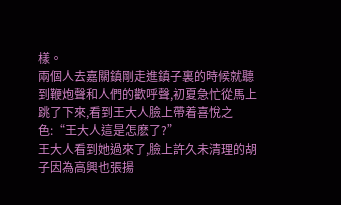樣。
兩個人去嘉關鎮剛走進鎮子裏的時候就聽到鞭炮聲和人們的歡呼聲,初夏急忙從馬上跳了下來,看到王大人臉上帶着喜悅之色:“王大人這是怎麽了?”
王大人看到她過來了,臉上許久未清理的胡子因為高興也張揚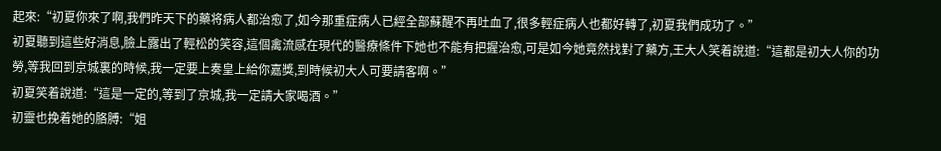起來:“初夏你來了啊,我們昨天下的藥将病人都治愈了,如今那重症病人已經全部蘇醒不再吐血了,很多輕症病人也都好轉了,初夏我們成功了。”
初夏聽到這些好消息,臉上露出了輕松的笑容,這個禽流感在現代的醫療條件下她也不能有把握治愈,可是如今她竟然找對了藥方,王大人笑着說道:“這都是初大人你的功勞,等我回到京城裏的時候,我一定要上奏皇上給你嘉獎,到時候初大人可要請客啊。”
初夏笑着說道:“這是一定的,等到了京城,我一定請大家喝酒。”
初靈也挽着她的胳膊:“姐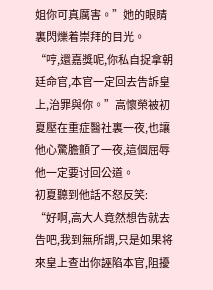姐你可真厲害。”她的眼睛裏閃爍着崇拜的目光。
“哼,還嘉獎呢,你私自捉拿朝廷命官,本官一定回去告訴皇上,治罪與你。”高懷榮被初夏壓在重症醫社裏一夜,也讓他心驚膽顫了一夜,這個屈辱他一定要讨回公道。
初夏聽到他話不怒反笑:
“好啊,高大人竟然想告就去告吧,我到無所謂,只是如果将來皇上查出你誣陷本官,阻擾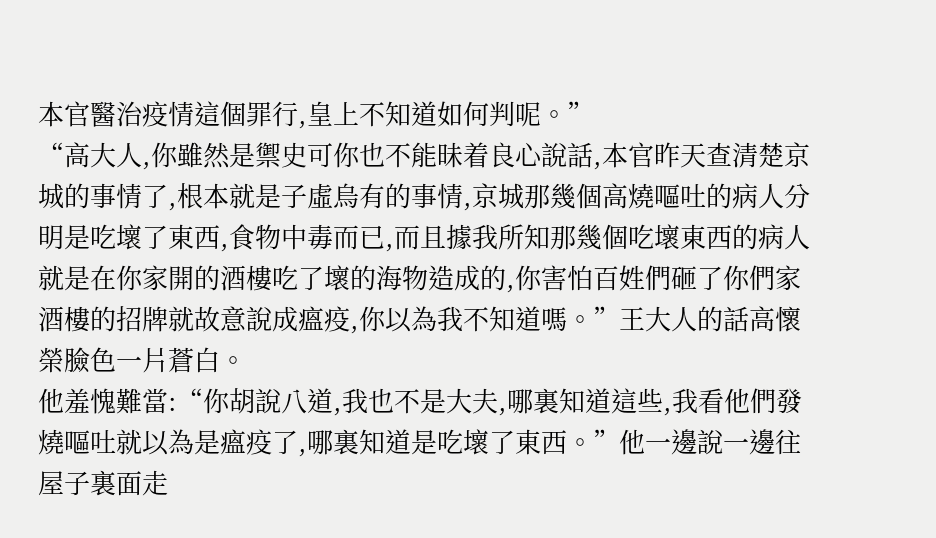本官醫治疫情這個罪行,皇上不知道如何判呢。”
“高大人,你雖然是禦史可你也不能昧着良心說話,本官昨天查清楚京城的事情了,根本就是子虛烏有的事情,京城那幾個高燒嘔吐的病人分明是吃壞了東西,食物中毒而已,而且據我所知那幾個吃壞東西的病人就是在你家開的酒樓吃了壞的海物造成的,你害怕百姓們砸了你們家酒樓的招牌就故意說成瘟疫,你以為我不知道嗎。”王大人的話高懷榮臉色一片蒼白。
他羞愧難當:“你胡說八道,我也不是大夫,哪裏知道這些,我看他們發燒嘔吐就以為是瘟疫了,哪裏知道是吃壞了東西。”他一邊說一邊往屋子裏面走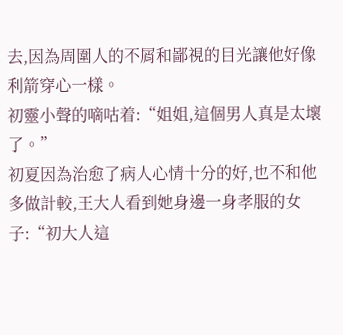去,因為周圍人的不屑和鄙視的目光讓他好像利箭穿心一樣。
初靈小聲的嘀咕着:“姐姐,這個男人真是太壞了。”
初夏因為治愈了病人心情十分的好,也不和他多做計較,王大人看到她身邊一身孝服的女子:“初大人這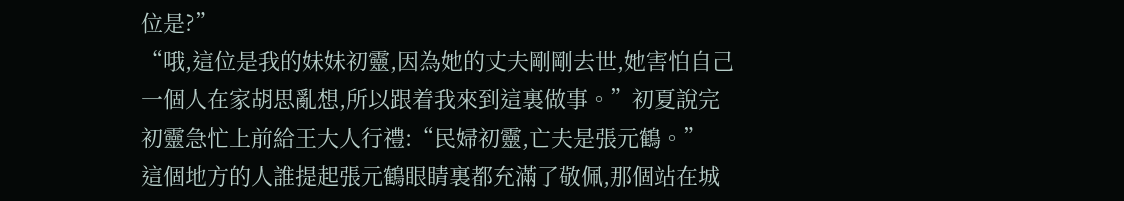位是?”
“哦,這位是我的妹妹初靈,因為她的丈夫剛剛去世,她害怕自己一個人在家胡思亂想,所以跟着我來到這裏做事。”初夏說完初靈急忙上前給王大人行禮:“民婦初靈,亡夫是張元鶴。”
這個地方的人誰提起張元鶴眼睛裏都充滿了敬佩,那個站在城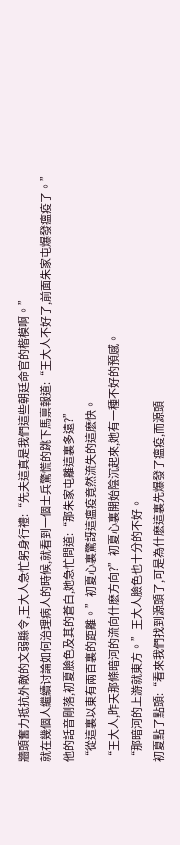牆頭奮力抵抗外敵的文弱縣令,王大人急忙躬身行禮:“先夫這真是我們這些朝廷命官的楷模啊。”
就在幾個人繼續讨論如何治理病人的時候,就看到一個士兵驚慌的跳下馬禀報道:“王大人不好了,前面朱家屯爆發瘟疫了。”
他的話音剛落,初夏臉色及其的蒼白,她急忙問道:“那朱家屯離這裏多遠?”
“從這裏以東有兩百裏的距離。”初夏心裏驚訝這瘟疫竟然流失的這麽快。
“王大人,昨天那條暗河的流向什麽方向?”初夏心裏開始陰沉起來,她有一種不好的預感。
“那暗河的上游就東方。”王大人臉色也十分的不好。
初夏點了點頭:“看來我們找到源頭了,可是為什麽這裏先爆發了瘟疫,而源頭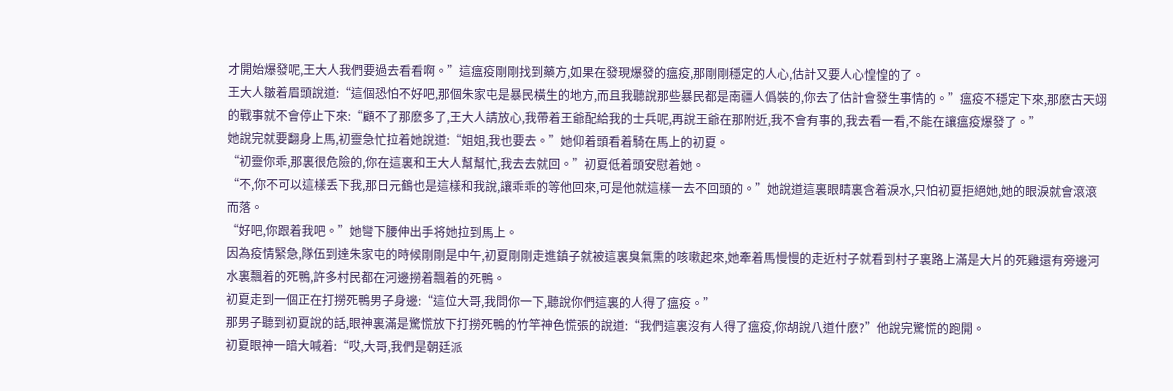才開始爆發呢,王大人我們要過去看看啊。”這瘟疫剛剛找到藥方,如果在發現爆發的瘟疫,那剛剛穩定的人心,估計又要人心惶惶的了。
王大人皺着眉頭說道:“這個恐怕不好吧,那個朱家屯是暴民橫生的地方,而且我聽說那些暴民都是南疆人僞裝的,你去了估計會發生事情的。”瘟疫不穩定下來,那麽古天翊的戰事就不會停止下來:“顧不了那麽多了,王大人請放心,我帶着王爺配給我的士兵呢,再說王爺在那附近,我不會有事的,我去看一看,不能在讓瘟疫爆發了。”
她說完就要翻身上馬,初靈急忙拉着她說道:“姐姐,我也要去。”她仰着頭看着騎在馬上的初夏。
“初靈你乖,那裏很危險的,你在這裏和王大人幫幫忙,我去去就回。”初夏低着頭安慰着她。
“不,你不可以這樣丢下我,那日元鶴也是這樣和我說,讓乖乖的等他回來,可是他就這樣一去不回頭的。”她說道這裏眼睛裏含着淚水,只怕初夏拒絕她,她的眼淚就會滾滾而落。
“好吧,你跟着我吧。”她彎下腰伸出手将她拉到馬上。
因為疫情緊急,隊伍到達朱家屯的時候剛剛是中午,初夏剛剛走進鎮子就被這裏臭氣熏的咳嗽起來,她牽着馬慢慢的走近村子就看到村子裏路上滿是大片的死雞還有旁邊河水裏飄着的死鴨,許多村民都在河邊撈着飄着的死鴨。
初夏走到一個正在打撈死鴨男子身邊:“這位大哥,我問你一下,聽說你們這裏的人得了瘟疫。”
那男子聽到初夏說的話,眼神裏滿是驚慌放下打撈死鴨的竹竿神色慌張的說道:“我們這裏沒有人得了瘟疫,你胡說八道什麽?”他說完驚慌的跑開。
初夏眼神一暗大喊着:“哎,大哥,我們是朝廷派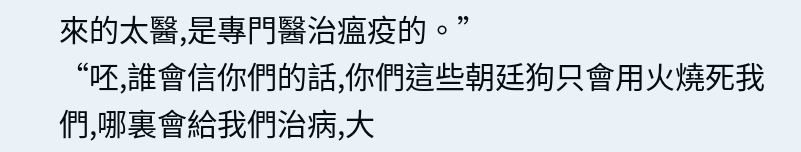來的太醫,是專門醫治瘟疫的。”
“呸,誰會信你們的話,你們這些朝廷狗只會用火燒死我們,哪裏會給我們治病,大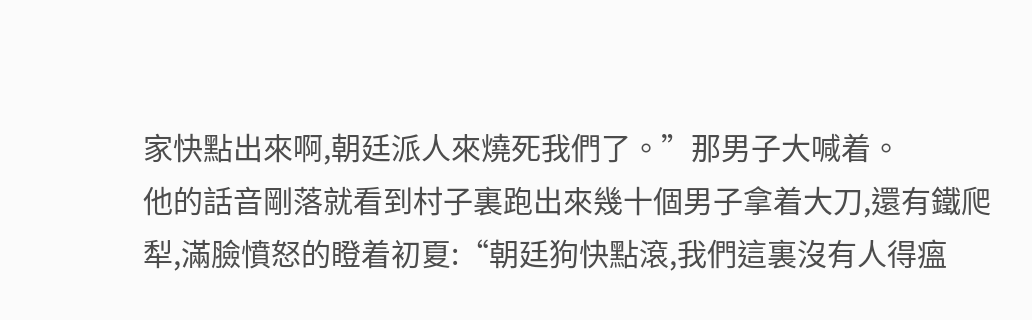家快點出來啊,朝廷派人來燒死我們了。”那男子大喊着。
他的話音剛落就看到村子裏跑出來幾十個男子拿着大刀,還有鐵爬犁,滿臉憤怒的瞪着初夏:“朝廷狗快點滾,我們這裏沒有人得瘟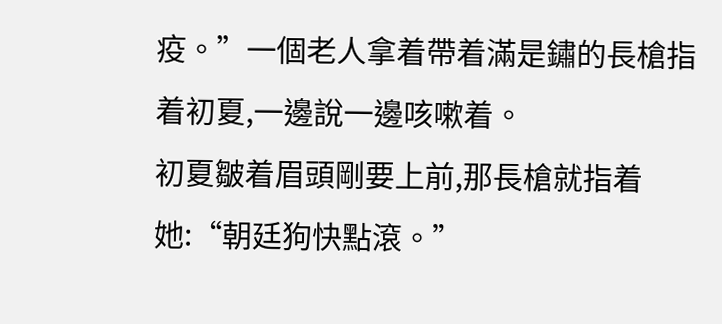疫。”一個老人拿着帶着滿是鏽的長槍指着初夏,一邊說一邊咳嗽着。
初夏皺着眉頭剛要上前,那長槍就指着她:“朝廷狗快點滾。”